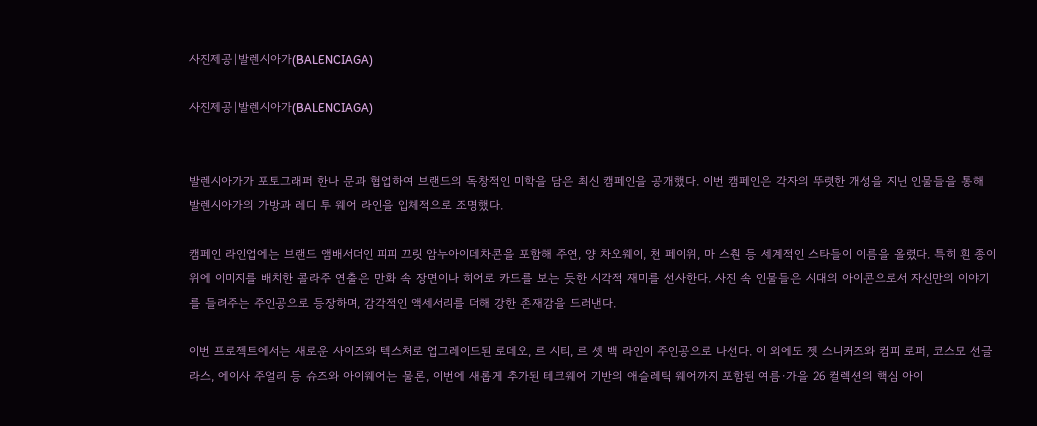사진제공|발렌시아가(BALENCIAGA)

사진제공|발렌시아가(BALENCIAGA)


발렌시아가가 포토그래퍼 한나 문과 협업하여 브랜드의 독창적인 미학을 담은 최신 캠페인을 공개했다. 이번 캠페인은 각자의 뚜렷한 개성을 지닌 인물들을 통해 발렌시아가의 가방과 레디 투 웨어 라인을 입체적으로 조명했다.

캠페인 라인업에는 브랜드 앰배서더인 피피 끄릿 암누아이데차콘을 포함해 주연, 양 차오웨이, 천 페이위, 마 스춴 등 세계적인 스타들이 이름을 올렸다. 특히 흰 종이 위에 이미지를 배치한 콜라주 연출은 만화 속 장면이나 히어로 카드를 보는 듯한 시각적 재미를 선사한다. 사진 속 인물들은 시대의 아이콘으로서 자신만의 이야기를 들려주는 주인공으로 등장하며, 감각적인 액세서리를 더해 강한 존재감을 드러낸다.

이번 프로젝트에서는 새로운 사이즈와 텍스처로 업그레이드된 로데오, 르 시티, 르 셋 백 라인이 주인공으로 나선다. 이 외에도 젯 스니커즈와 컴피 로퍼, 코스모 선글라스, 에이사 주얼리 등 슈즈와 아이웨어는 물론, 이번에 새롭게 추가된 테크웨어 기반의 애슬레틱 웨어까지 포함된 여름·가을 26 컬렉션의 핵심 아이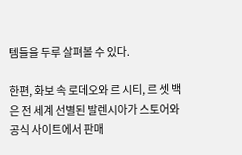템들을 두루 살펴볼 수 있다.

한편, 화보 속 로데오와 르 시티, 르 셋 백은 전 세계 선별된 발렌시아가 스토어와 공식 사이트에서 판매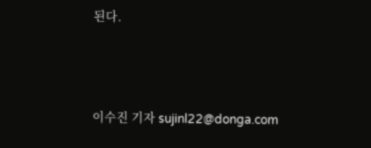된다.



이수진 기자 sujinl22@donga.com